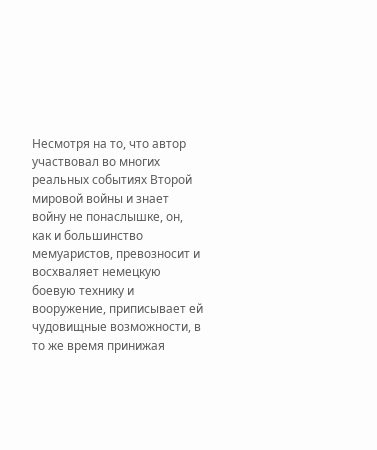Несмотря на то, что автор участвовал во многих реальных событиях Второй мировой войны и знает войну не понаслышке, он, как и большинство мемуаристов, превозносит и восхваляет немецкую боевую технику и вооружение, приписывает ей чудовищные возможности, в то же время принижая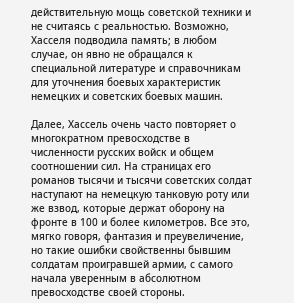действительную мощь советской техники и не считаясь с реальностью. Возможно, Хасселя подводила память; в любом случае, он явно не обращался к специальной литературе и справочникам для уточнения боевых характеристик немецких и советских боевых машин.

Далее, Хассель очень часто повторяет о многократном превосходстве в численности русских войск и общем соотношении сил. На страницах его романов тысячи и тысячи советских солдат наступают на немецкую танковую роту или же взвод, которые держат оборону на фронте в 100 и более километров. Все это, мягко говоря, фантазия и преувеличение, но такие ошибки свойственны бывшим солдатам проигравшей армии, с самого начала уверенным в абсолютном превосходстве своей стороны.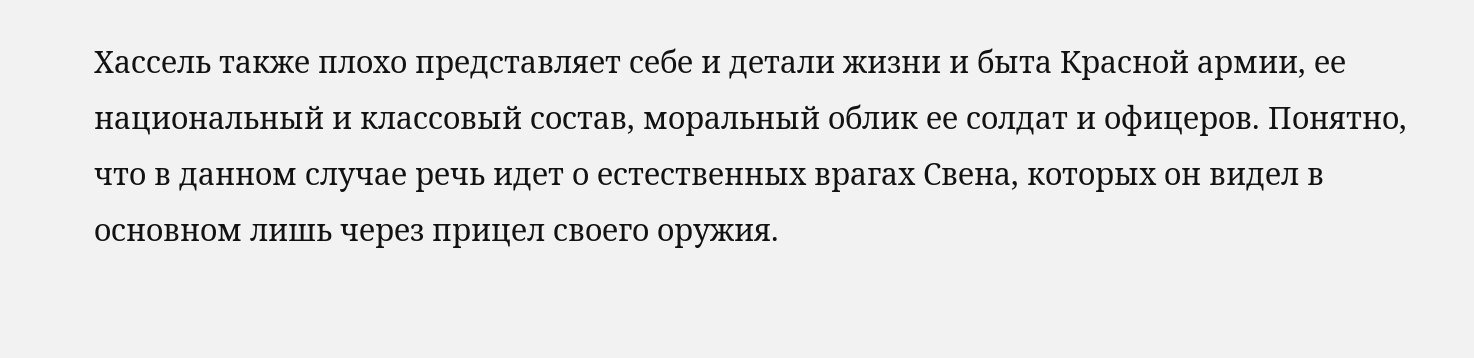Хассель также плохо представляет себе и детали жизни и быта Красной армии, ее национальный и классовый состав, моральный облик ее солдат и офицеров. Понятно, что в данном случае речь идет о естественных врагах Свена, которых он видел в основном лишь через прицел своего оружия.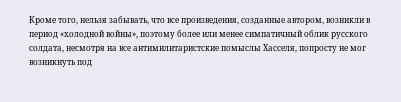Кроме того, нельзя забывать, что все произведения, созданные автором, возникли в период «холодной войны», поэтому более или менее симпатичный облик русского солдата, несмотря на все антимилитаристские помыслы Хасселя, попросту не мог возникнуть под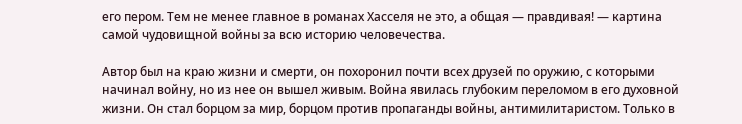его пером. Тем не менее главное в романах Хасселя не это, а общая — правдивая! — картина самой чудовищной войны за всю историю человечества.

Автор был на краю жизни и смерти, он похоронил почти всех друзей по оружию, с которыми начинал войну, но из нее он вышел живым. Война явилась глубоким переломом в его духовной жизни. Он стал борцом за мир, борцом против пропаганды войны, антимилитаристом. Только в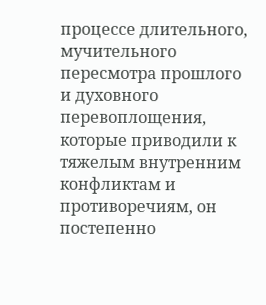процессе длительного, мучительного пересмотра прошлого и духовного перевоплощения, которые приводили к тяжелым внутренним конфликтам и противоречиям, он постепенно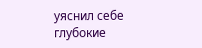уяснил себе глубокие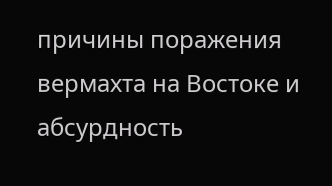причины поражения вермахта на Востоке и абсурдность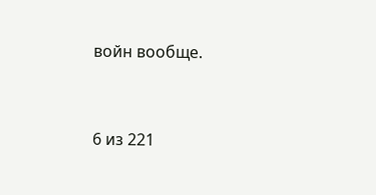войн вообще.



6 из 221